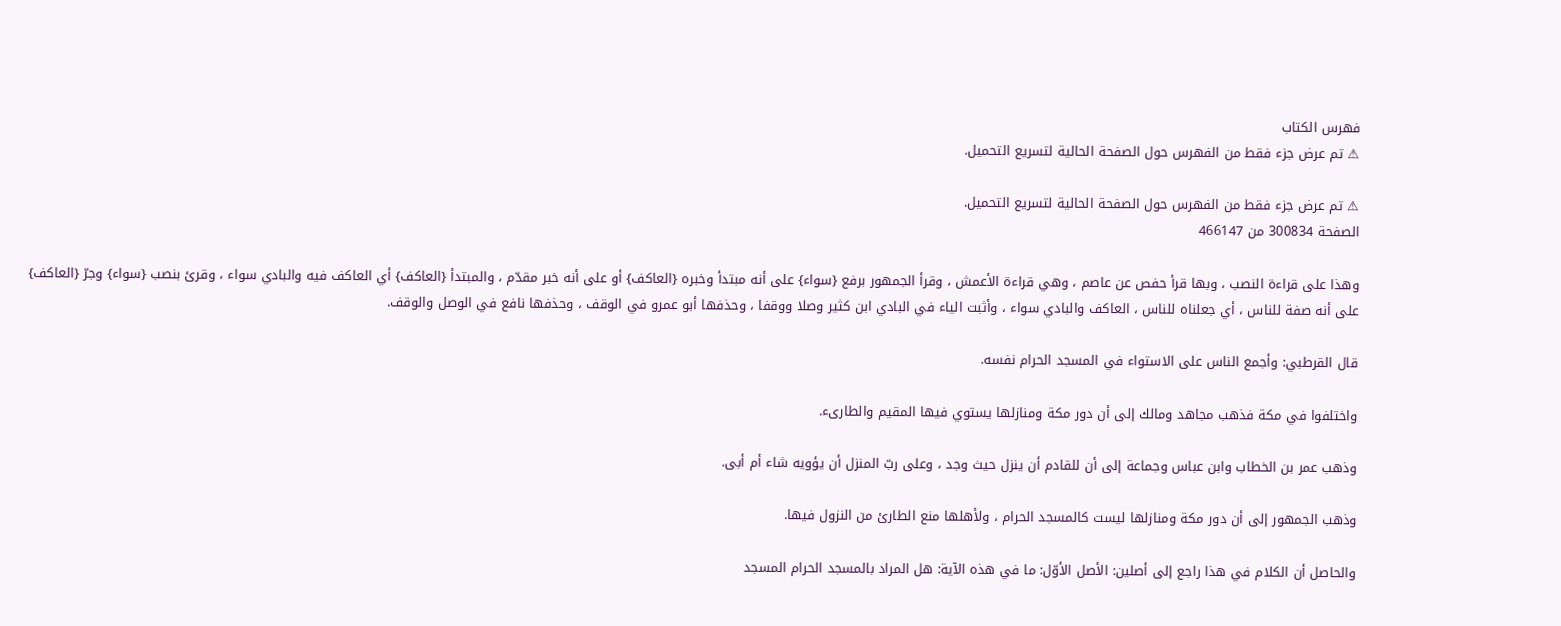فهرس الكتاب
⚠ تم عرض جزء فقط من الفهرس حول الصفحة الحالية لتسريع التحميل.

⚠ تم عرض جزء فقط من الفهرس حول الصفحة الحالية لتسريع التحميل.
الصفحة 300834 من 466147

وهذا على قراءة النصب ، وبها قرأ حفص عن عاصم ، وهي قراءة الأعمش ، وقرأ الجمهور برفع {سواء} على أنه مبتدأ وخبره {العاكف} أو على أنه خبر مقدّم ، والمبتدأ {العاكف} أي العاكف فيه والبادي سواء ، وقرئ بنصب {سواء} وجرّ {العاكف} على أنه صفة للناس ، أي جعلناه للناس ، العاكف والبادي سواء ، وأثبت الياء في البادي ابن كثير وصلا ووقفا ، وحذفها أبو عمرو في الوقف ، وحذفها نافع في الوصل والوقف.

قال القرطبي: وأجمع الناس على الاستواء في المسجد الحرام نفسه.

واختلفوا في مكة فذهب مجاهد ومالك إلى أن دور مكة ومنازلها يستوي فيها المقيم والطارىء.

وذهب عمر بن الخطاب وابن عباس وجماعة إلى أن للقادم أن ينزل حيث وجد ، وعلى ربّ المنزل أن يؤويه شاء أم أبى.

وذهب الجمهور إلى أن دور مكة ومنازلها ليست كالمسجد الحرام ، ولأهلها منع الطارئ من النزول فيها.

والحاصل أن الكلام في هذا راجع إلى أصلين: الأصل الأوّل: ما في هذه الآية: هل المراد بالمسجد الحرام المسجد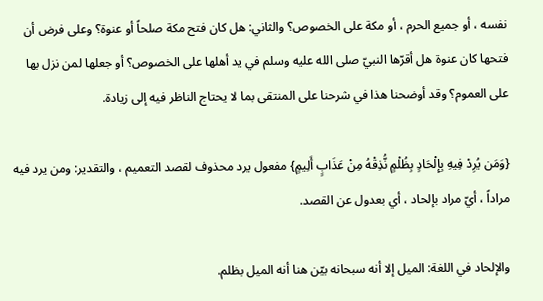نفسه ، أو جميع الحرم ، أو مكة على الخصوص؟ والثاني: هل كان فتح مكة صلحاً أو عنوة؟ وعلى فرض أن فتحها كان عنوة هل أقرّها النبيّ صلى الله عليه وسلم في يد أهلها على الخصوص؟ أو جعلها لمن نزل بها على العموم؟ وقد أوضحنا هذا في شرحنا على المنتقى بما لا يحتاج الناظر فيه إلى زيادة.

{وَمَن يُرِدْ فِيهِ بِإِلْحَادٍ بِظُلْمٍ نُّذِقْهُ مِنْ عَذَابٍ أَلِيمٍ} مفعول يرد محذوف لقصد التعميم ، والتقدير: ومن يرد فيه مراداً ، أيّ مراد بإلحاد ، أي بعدول عن القصد.

والإلحاد في اللغة: الميل إلا أنه سبحانه بيّن هنا أنه الميل بظلم.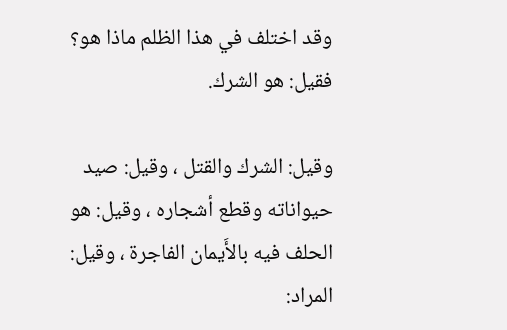وقد اختلف في هذا الظلم ماذا هو؟ فقيل: هو الشرك.

وقيل: الشرك والقتل ، وقيل: صيد حيواناته وقطع أشجاره ، وقيل: هو الحلف فيه بالأَيمان الفاجرة ، وقيل: المراد: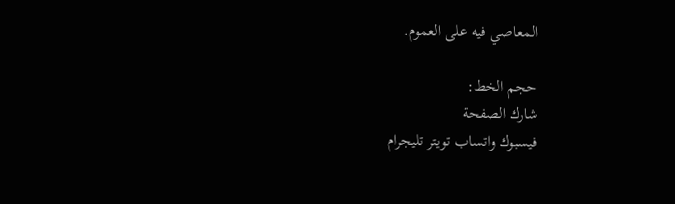المعاصي فيه على العموم.

حجم الخط:
شارك الصفحة
فيسبوك واتساب تويتر تليجرام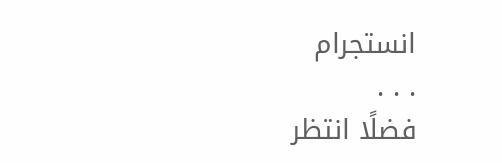انستجرام
. . .
فضلًا انتظر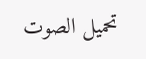تحميل الصوت